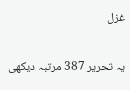غزل

یہ تحریر 387 مرتبہ دیکھی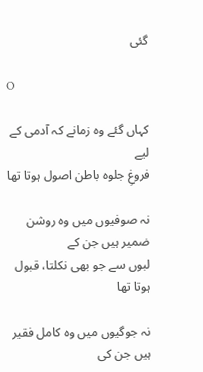گئی

O

کہاں گئے وہ زمانے کہ آدمی کے لیے
فروغِ جلوہ باطن اصول ہوتا تھا

نہ صوفیوں میں وہ روشن ضمیر ہیں جن کے
لبوں سے جو بھی نکلتا، قبول ہوتا تھا

نہ جوگیوں میں وہ کامل فقیر ہیں جن کی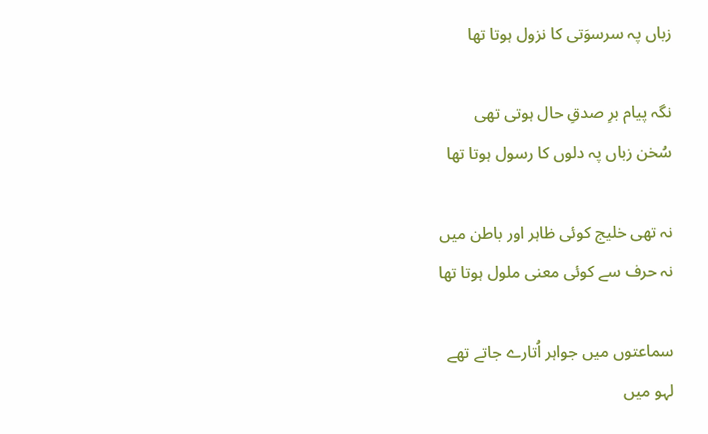زباں پہ سرسوَتی کا نزول ہوتا تھا

نگہ پیام برِ صدقِ حال ہوتی تھی
سُخن زباں پہ دلوں کا رسول ہوتا تھا

نہ تھی خلیج کوئی ظاہر اور باطن میں
نہ حرف سے کوئی معنی ملول ہوتا تھا

سماعتوں میں جواہر اُتارے جاتے تھے
لہو میں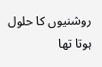روشنیوں کا حلول ہوتا تھا